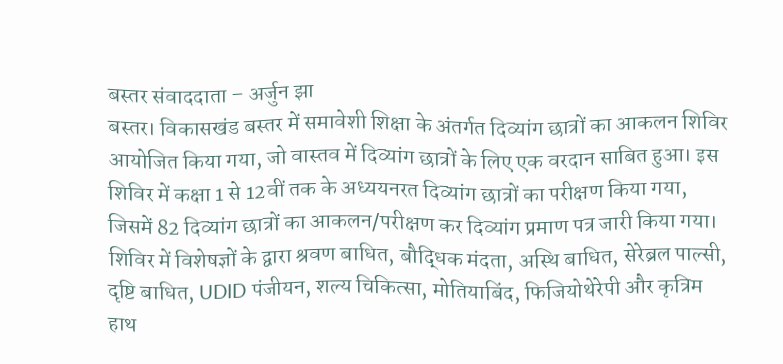बस्तर संवाददाता – अर्जुन झा
बस्तर। विकासखंड बस्तर में समावेशी शिक्षा के अंतर्गत दिव्यांग छात्रों का आकलन शिविर आयोजित किया गया, जो वास्तव में दिव्यांग छात्रों के लिए एक वरदान साबित हुआ। इस शिविर में कक्षा 1 से 12वीं तक के अध्ययनरत दिव्यांग छात्रों का परीक्षण किया गया, जिसमें 82 दिव्यांग छात्रों का आकलन/परीक्षण कर दिव्यांग प्रमाण पत्र जारी किया गया।
शिविर में विशेषज्ञों के द्वारा श्रवण बाधित, बौद्धिक मंदता, अस्थि बाधित, सेरेब्रल पाल्सी, दृष्टि बाधित, UDID पंजीयन, शल्य चिकित्सा, मोतियाबिंद, फिजियोथेरेपी और कृत्रिम हाथ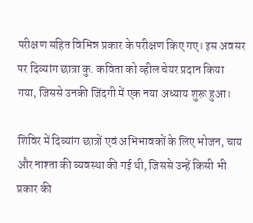परीक्षण सहित विभिन्न प्रकार के परीक्षण किए गए। इस अवसर पर दिव्यांग छात्रा कु. कविता को व्हील चेयर प्रदान किया गया, जिससे उनकी जिंदगी में एक नया अध्याय शुरू हुआ।

शिविर में दिव्यांग छात्रों एवं अभिभावकों के लिए भोजन, चाय और नाश्ता की व्यवस्था की गई थी, जिससे उन्हें किसी भी प्रकार की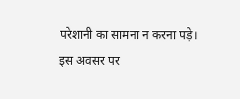परेशानी का सामना न करना पड़े। इस अवसर पर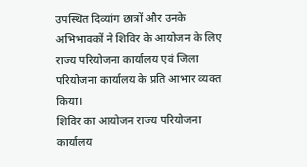उपस्थित दिव्यांग छात्रों और उनके अभिभावकों ने शिविर के आयोजन के लिए राज्य परियोजना कार्यालय एवं जिला परियोजना कार्यालय के प्रति आभार व्यक्त किया।
शिविर का आयोजन राज्य परियोजना कार्यालय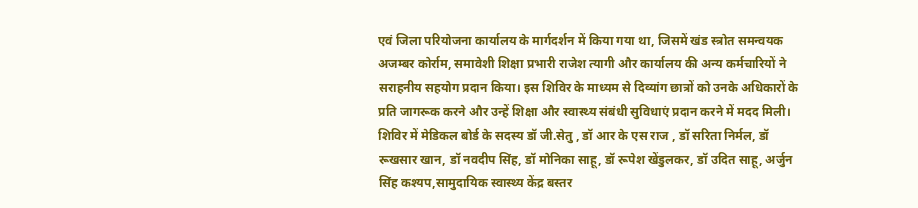एवं जिला परियोजना कार्यालय के मार्गदर्शन में किया गया था, जिसमें खंड स्त्रोत समन्वयक अजम्बर कोर्राम, समावेशी शिक्षा प्रभारी राजेश त्यागी और कार्यालय की अन्य कर्मचारियों ने सराहनीय सहयोग प्रदान किया। इस शिविर के माध्यम से दिव्यांग छात्रों को उनके अधिकारों के प्रति जागरूक करने और उन्हें शिक्षा और स्वास्थ्य संबंधी सुविधाएं प्रदान करने में मदद मिली। शिविर में मेडिकल बोर्ड के सदस्य डॉ जी.सेतु , डॉ आर के एस राज , डॉ सरिता निर्मल, डॉ रूखसार खान, डॉ नवदीप सिंह, डॉ मोनिका साहू, डॉ रूपेश खेंडुलकर, डॉ उदित साहू, अर्जुन सिंह कश्यप,सामुदायिक स्वास्थ्य केंद्र बस्तर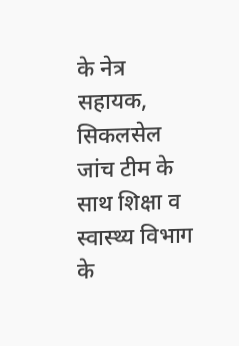के नेत्र सहायक, सिकलसेल जांच टीम के साथ शिक्षा व स्वास्थ्य विभाग के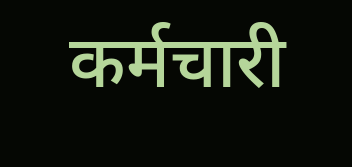कर्मचारी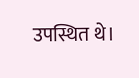उपस्थित थे।